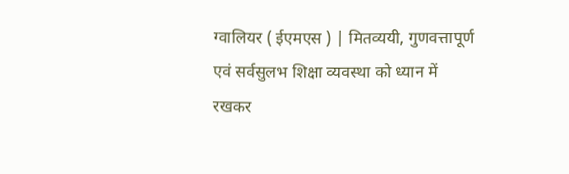ग्वालियर ( ईएमएस ) | मितव्ययी, गुणवत्तापूर्ण एवं सर्वसुलभ शिक्षा व्यवस्था को ध्यान में रखकर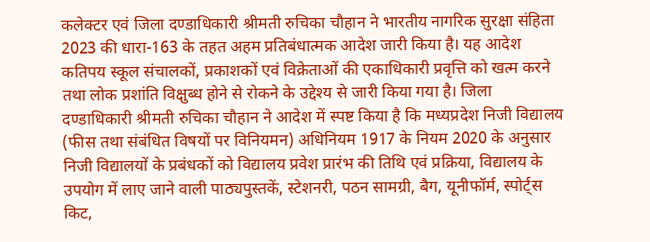कलेक्टर एवं जिला दण्डाधिकारी श्रीमती रुचिका चौहान ने भारतीय नागरिक सुरक्षा संहिता 2023 की धारा-163 के तहत अहम प्रतिबंधात्मक आदेश जारी किया है। यह आदेश कतिपय स्कूल संचालकों, प्रकाशकों एवं विक्रेताओं की एकाधिकारी प्रवृत्ति को खत्म करने तथा लोक प्रशांति विक्षुब्ध होने से रोकने के उद्देश्य से जारी किया गया है। जिला दण्डाधिकारी श्रीमती रुचिका चौहान ने आदेश में स्पष्ट किया है कि मध्यप्रदेश निजी विद्यालय (फीस तथा संबंधित विषयों पर विनियमन) अधिनियम 1917 के नियम 2020 के अनुसार निजी विद्यालयों के प्रबंधकों को विद्यालय प्रवेश प्रारंभ की तिथि एवं प्रक्रिया, विद्यालय के उपयोग में लाए जाने वाली पाठ्यपुस्तकें, स्टेशनरी, पठन सामग्री, बैग, यूनीफॉर्म, स्पोर्ट्स किट,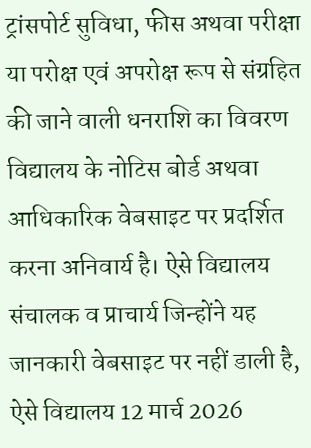ट्रांसपोर्ट सुविधा, फीस अथवा परीक्षा या परोक्ष एवं अपरोक्ष रूप से संग्रहित की जाने वाली धनराशि का विवरण विद्यालय के नोटिस बोर्ड अथवा आधिकारिक वेबसाइट पर प्रदर्शित करना अनिवार्य है। ऐसे विद्यालय संचालक व प्राचार्य जिन्होंने यह जानकारी वेबसाइट पर नहीं डाली है, ऐसे विद्यालय 12 मार्च 2026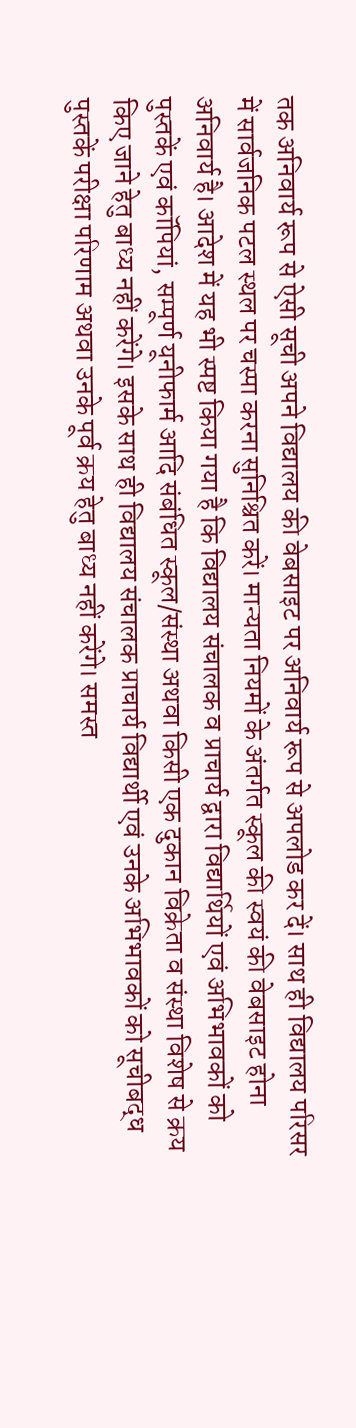तक अनिवार्य रूप से ऐसी सूची अपने विद्यालय की वेबसाइट पर अनिवार्य रूप से अपलोड कर दें। साथ ही विद्यालय परिसर में सार्वजनिक पटल स्थल पर चस्पा करना सुनिश्चित करें। मान्यता नियमों के अंतर्गत स्कूल की स्वयं की वेबसाइट होना अनिवार्य है। आदेश में यह भी स्पष्ट किया गया है कि विद्यालय संचालक व प्राचार्य द्वारा विद्यार्थियों एवं अभिभावकों को पुस्तकें एवं कॉपियां, सम्पूर्ण यूनीफार्म आदि संबंधित स्कूल/संस्था अथवा किसी एक दुकान विक्रेता व संस्था विशेष से क्रय किए जाने हेतु बाध्य नहीं करेंगे। इसके साथ ही विद्यालय संचालक प्राचार्य विद्यार्थी एवं उनके अभिभावकों को सूचीबद्ध पुस्तकें परीक्षा परिणाम अथवा उनके पूर्व क्रय हेतु बाध्य नहीं करेंगे। समस्त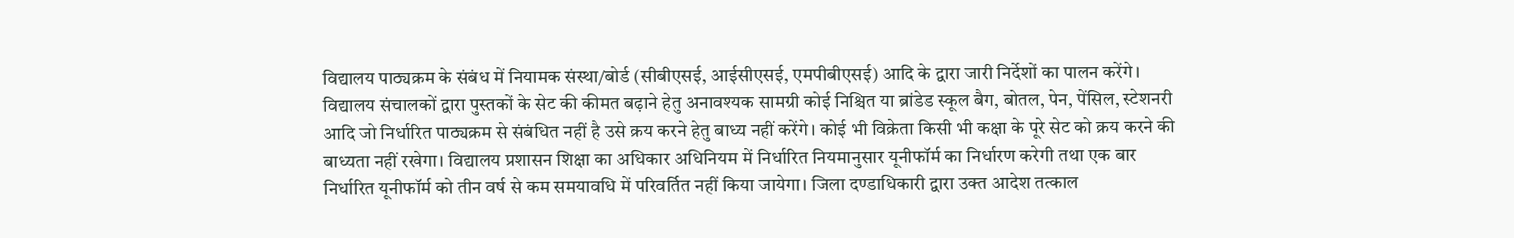विद्यालय पाठ्यक्रम के संबंध में नियामक संस्था/बोर्ड (सीबीएसई, आईसीएसई, एमपीबीएसई) आदि के द्वारा जारी निर्देशों का पालन करेंगे। विद्यालय संचालकों द्वारा पुस्तकों के सेट की कीमत बढ़ाने हेतु अनावश्यक सामग्री कोई निश्चित या ब्रांडेड स्कूल बैग, बोतल, पेन, पेंसिल, स्टेशनरी आदि जो निर्धारित पाठ्यक्रम से संबंधित नहीं है उसे क्रय करने हेतु बाध्य नहीं करेंगे। कोई भी विक्रेता किसी भी कक्षा के पूरे सेट को क्रय करने की बाध्यता नहीं रखेगा। विद्यालय प्रशासन शिक्षा का अधिकार अधिनियम में निर्धारित नियमानुसार यूनीफॉर्म का निर्धारण करेगी तथा एक बार निर्धारित यूनीफॉर्म को तीन वर्ष से कम समयावधि में परिवर्तित नहीं किया जायेगा। जिला दण्डाधिकारी द्वारा उक्त आदेश तत्काल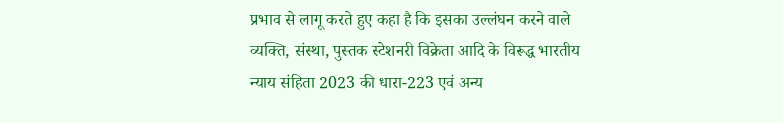प्रभाव से लागू करते हुए कहा है कि इसका उल्लंघन करने वाले व्यक्ति, संस्था, पुस्तक स्टेशनरी विक्रेता आदि के विरूद्ध भारतीय न्याय संहिता 2023 की धारा-223 एवं अन्य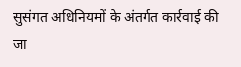सुसंगत अधिनियमों के अंतर्गत कार्रवाई की जा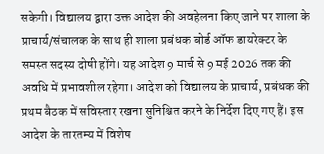सकेगी। विद्यालय द्वारा उक्त आदेश की अवहेलना किए जाने पर शाला के प्राचार्य/संचालक के साथ ही शाला प्रबंधक बोर्ड ऑफ डायरेक्टर के समस्त सदस्य दोषी होंगे। यह आदेश 9 मार्च से 9 मई 2026 तक की अवधि में प्रभावशील रहेगा। आदेश को विद्यालय के प्राचार्य, प्रबंधक की प्रथम बैठक में सविस्तार रखना सुनिश्चित करने के निर्देश दिए गए हैं। इस आदेश के तारतम्य में विशेष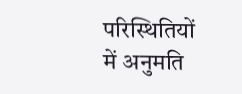परिस्थितियों में अनुमति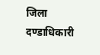जिला दण्डाधिकारी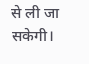से ली जा सकेगी।